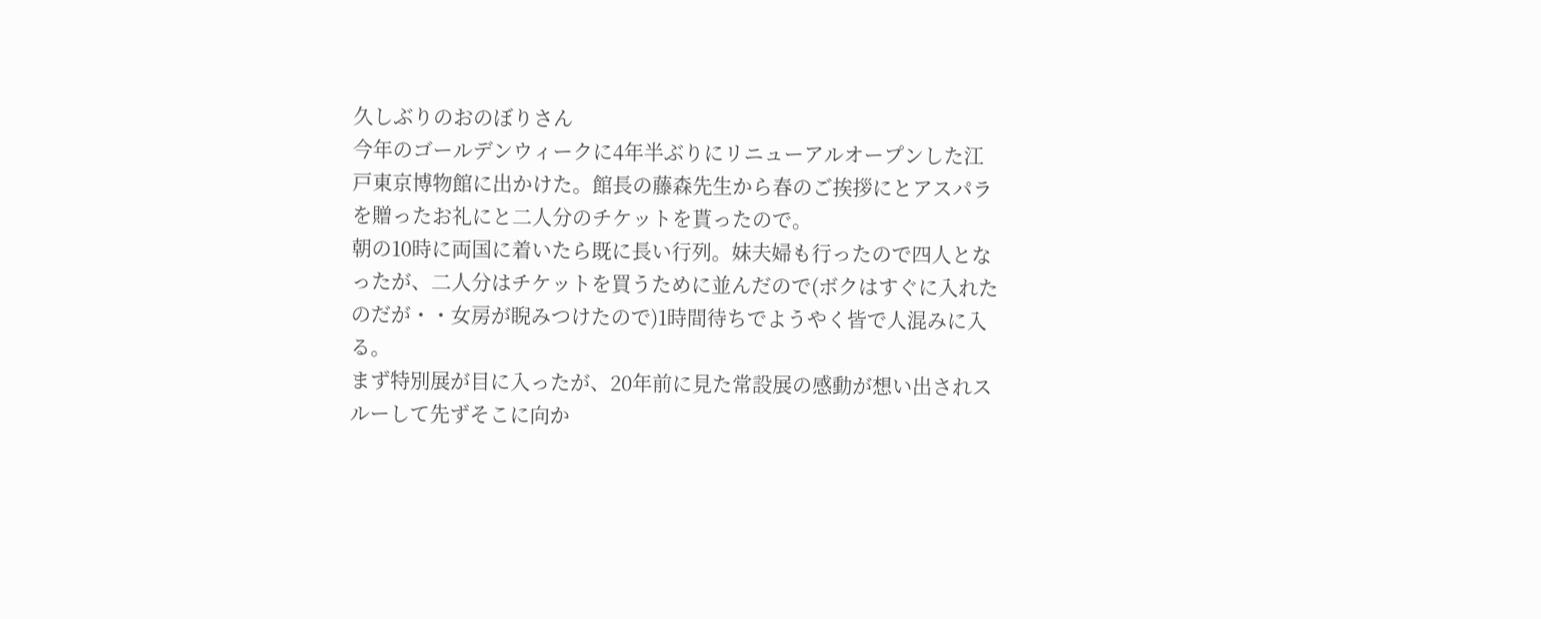久しぶりのおのぼりさん
今年のゴールデンウィークに4年半ぶりにリニューアルオープンした江戸東京博物館に出かけた。館長の藤森先生から春のご挨拶にとアスパラを贈ったお礼にと二人分のチケットを貰ったので。
朝の10時に両国に着いたら既に長い行列。妹夫婦も行ったので四人となったが、二人分はチケットを買うために並んだので(ボクはすぐに入れたのだが・・女房が睨みつけたので)1時間待ちでようやく皆で人混みに入る。
まず特別展が目に入ったが、20年前に見た常設展の感動が想い出されスルーして先ずそこに向か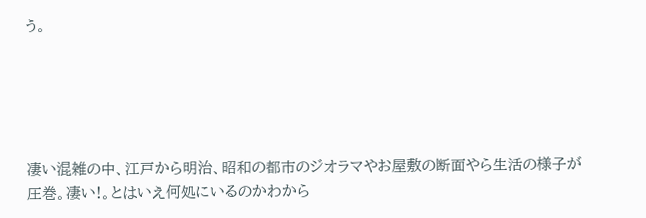う。





凄い混雑の中、江戸から明治、昭和の都市のジオラマやお屋敷の断面やら生活の様子が圧巻。凄い!。とはいえ何処にいるのかわから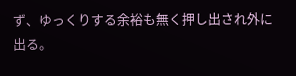ず、ゆっくりする余裕も無く押し出され外に出る。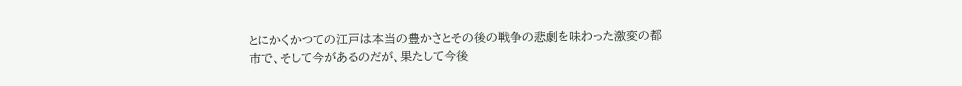とにかくかつての江戸は本当の豊かさとその後の戦争の悲劇を味わった激変の都市で、そして今があるのだが、果たして今後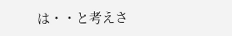は・・と考えさ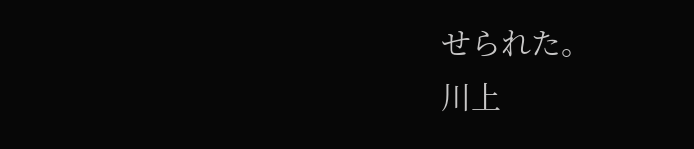せられた。
川上